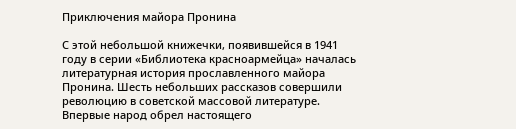Приключения майора Пронина

С этой небольшой книжечки, появившейся в 1941 году в серии «Библиотека красноармейца» началась литературная история прославленного майора Пронина. Шесть небольших рассказов совершили революцию в советской массовой литературе. Впервые народ обрел настоящего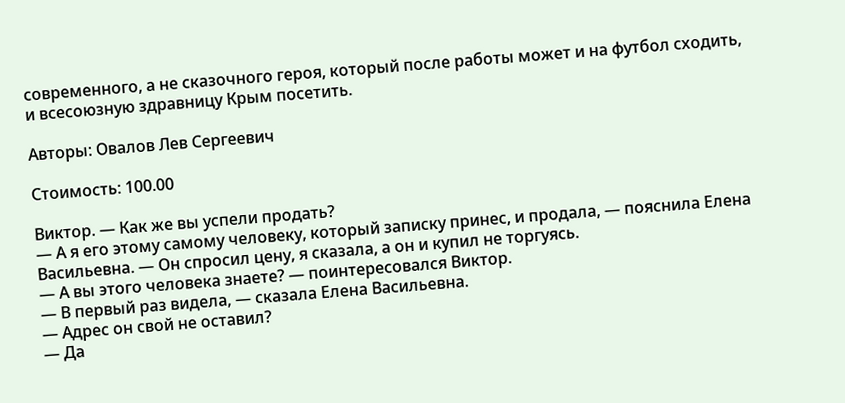современного, а не сказочного героя, который после работы может и на футбол сходить, и всесоюзную здравницу Крым посетить.

Авторы: Овалов Лев Сергеевич

Стоимость: 100.00

Виктор. — Как же вы успели продать?
— А я его этому самому человеку, который записку принес, и продала, — пояснила Елена Васильевна. — Он спросил цену, я сказала, а он и купил не торгуясь.
— А вы этого человека знаете? — поинтересовался Виктор.
— В первый раз видела, — сказала Елена Васильевна.
— Адрес он свой не оставил?
— Да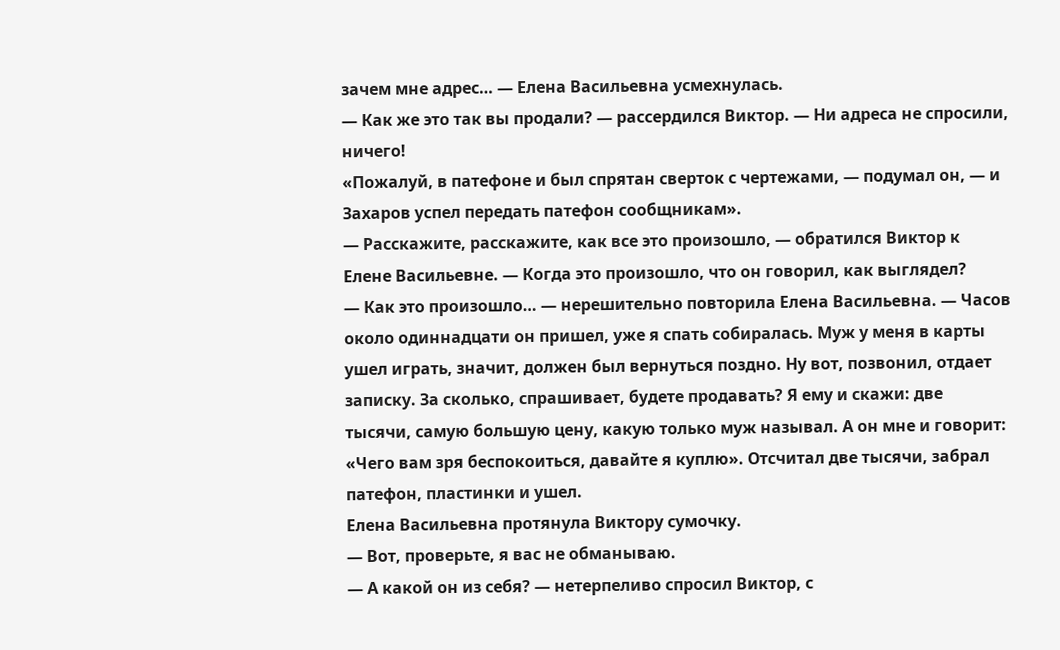зачем мне адрес… — Елена Васильевна усмехнулась.
— Как же это так вы продали? — рассердился Виктор. — Ни адреса не спросили, ничего!
«Пожалуй, в патефоне и был спрятан сверток с чертежами, — подумал он, — и Захаров успел передать патефон сообщникам».
— Расскажите, расскажите, как все это произошло, — обратился Виктор к Елене Васильевне. — Когда это произошло, что он говорил, как выглядел?
— Как это произошло… — нерешительно повторила Елена Васильевна. — Часов около одиннадцати он пришел, уже я спать собиралась. Муж у меня в карты ушел играть, значит, должен был вернуться поздно. Ну вот, позвонил, отдает записку. За сколько, спрашивает, будете продавать? Я ему и скажи: две тысячи, самую большую цену, какую только муж называл. А он мне и говорит: «Чего вам зря беспокоиться, давайте я куплю». Отсчитал две тысячи, забрал патефон, пластинки и ушел.
Елена Васильевна протянула Виктору сумочку.
— Вот, проверьте, я вас не обманываю.
— А какой он из себя? — нетерпеливо спросил Виктор, с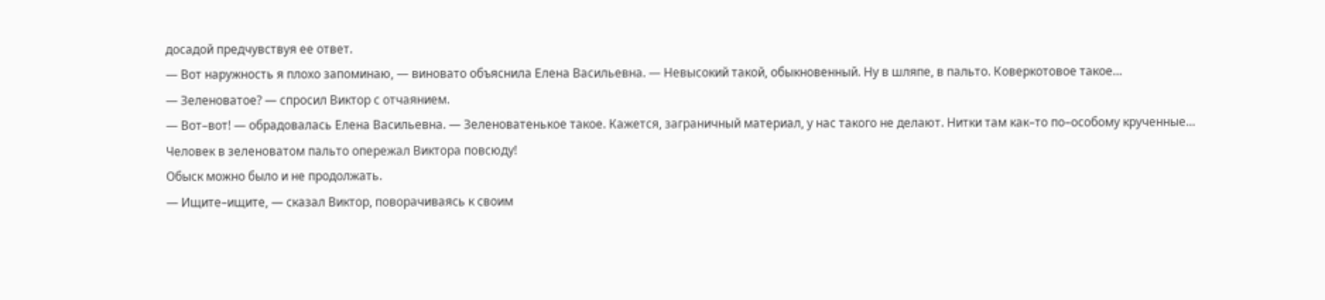досадой предчувствуя ее ответ.
— Вот наружность я плохо запоминаю, — виновато объяснила Елена Васильевна. — Невысокий такой, обыкновенный. Ну в шляпе, в пальто. Коверкотовое такое…
— Зеленоватое? — спросил Виктор с отчаянием.
— Вот–вот! — обрадовалась Елена Васильевна. — Зеленоватенькое такое. Кажется, заграничный материал, у нас такого не делают. Нитки там как–то по–особому крученные…
Человек в зеленоватом пальто опережал Виктора повсюду!
Обыск можно было и не продолжать.
— Ищите–ищите, — сказал Виктор, поворачиваясь к своим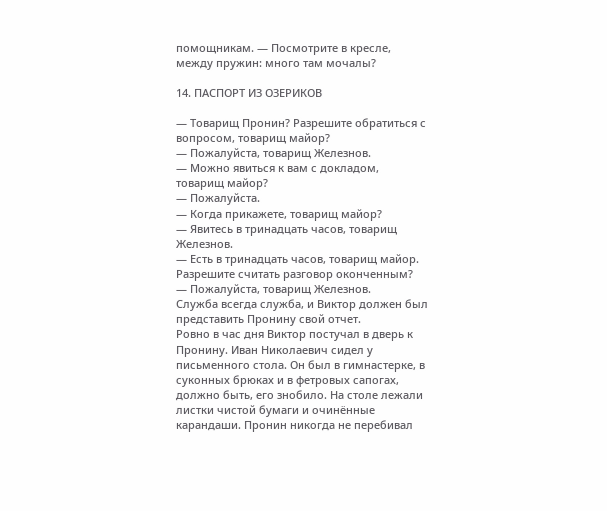помощникам. — Посмотрите в кресле, между пружин: много там мочалы?

14. ПАСПОРТ ИЗ ОЗЕРИКОВ

— Товарищ Пронин? Разрешите обратиться с вопросом, товарищ майор?
— Пожалуйста, товарищ Железнов.
— Можно явиться к вам с докладом, товарищ майор?
— Пожалуйста.
— Когда прикажете, товарищ майор?
— Явитесь в тринадцать часов, товарищ Железнов.
— Есть в тринадцать часов, товарищ майор. Разрешите считать разговор оконченным?
— Пожалуйста, товарищ Железнов.
Служба всегда служба, и Виктор должен был представить Пронину свой отчет.
Ровно в час дня Виктор постучал в дверь к Пронину. Иван Николаевич сидел у письменного стола. Он был в гимнастерке, в суконных брюках и в фетровых сапогах, должно быть, его знобило. На столе лежали листки чистой бумаги и очинённые карандаши. Пронин никогда не перебивал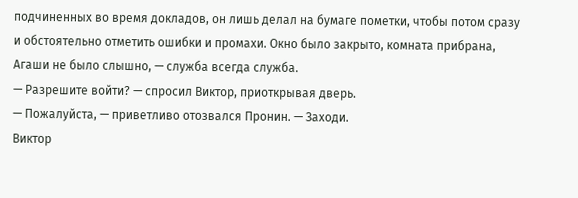подчиненных во время докладов, он лишь делал на бумаге пометки, чтобы потом сразу и обстоятельно отметить ошибки и промахи. Окно было закрыто, комната прибрана, Агаши не было слышно, — служба всегда служба.
— Разрешите войти? — спросил Виктор, приоткрывая дверь.
— Пожалуйста, — приветливо отозвался Пронин. — Заходи.
Виктор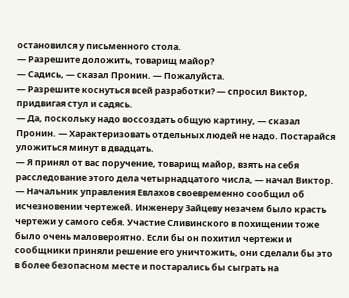остановился у письменного стола.
— Разрешите доложить, товарищ майор?
— Садись, — сказал Пронин. — Пожалуйста.
— Разрешите коснуться всей разработки? — спросил Виктор, придвигая стул и садясь.
— Да, поскольку надо воссоздать общую картину, — сказал Пронин. — Характеризовать отдельных людей не надо. Постарайся уложиться минут в двадцать.
— Я принял от вас поручение, товарищ майор, взять на себя расследование этого дела четырнадцатого числа, — начал Виктор. — Начальник управления Евлахов своевременно сообщил об исчезновении чертежей. Инженеру Зайцеву незачем было красть чертежи у самого себя. Участие Сливинского в похищении тоже было очень маловероятно. Если бы он похитил чертежи и сообщники приняли решение его уничтожить, они сделали бы это в более безопасном месте и постарались бы сыграть на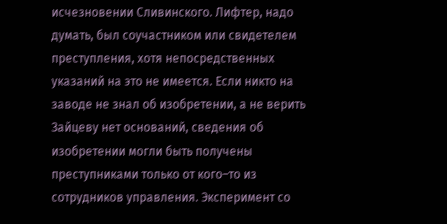исчезновении Сливинского. Лифтер, надо думать, был соучастником или свидетелем преступления, хотя непосредственных указаний на это не имеется. Если никто на заводе не знал об изобретении, а не верить Зайцеву нет оснований, сведения об изобретении могли быть получены преступниками только от кого–то из сотрудников управления. Эксперимент со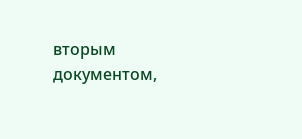вторым документом,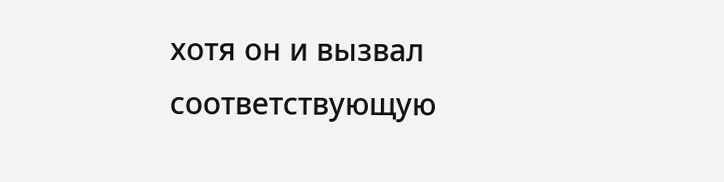хотя он и вызвал соответствующую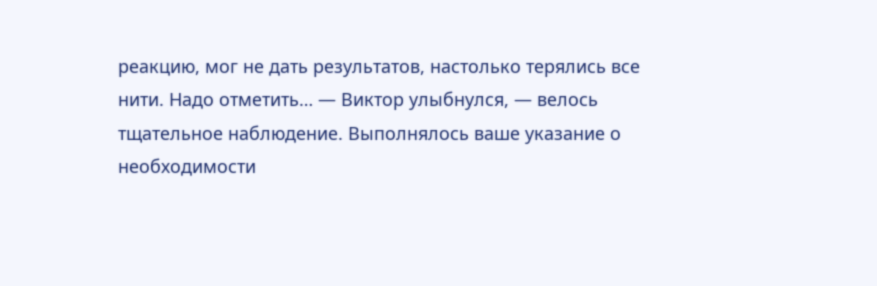реакцию, мог не дать результатов, настолько терялись все нити. Надо отметить… — Виктор улыбнулся, — велось тщательное наблюдение. Выполнялось ваше указание о необходимости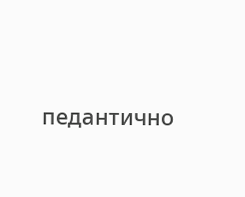педантично